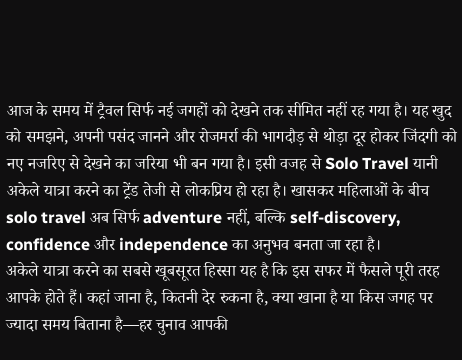आज के समय में ट्रैवल सिर्फ नई जगहों को देखने तक सीमित नहीं रह गया है। यह खुद को समझने, अपनी पसंद जानने और रोजमर्रा की भागदौड़ से थोड़ा दूर होकर जिंदगी को नए नजरिए से देखने का जरिया भी बन गया है। इसी वजह से Solo Travel यानी अकेले यात्रा करने का ट्रेंड तेजी से लोकप्रिय हो रहा है। खासकर महिलाओं के बीच solo travel अब सिर्फ adventure नहीं, बल्कि self-discovery, confidence और independence का अनुभव बनता जा रहा है।
अकेले यात्रा करने का सबसे खूबसूरत हिस्सा यह है कि इस सफर में फैसले पूरी तरह आपके होते हैं। कहां जाना है, कितनी देर रुकना है, क्या खाना है या किस जगह पर ज्यादा समय बिताना है—हर चुनाव आपकी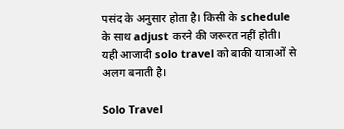पसंद के अनुसार होता है। किसी के schedule के साथ adjust करने की जरूरत नहीं होती। यही आजादी solo travel को बाकी यात्राओं से अलग बनाती है।

Solo Travel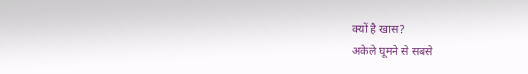क्यों है खास?
अकेले घूमने से सबसे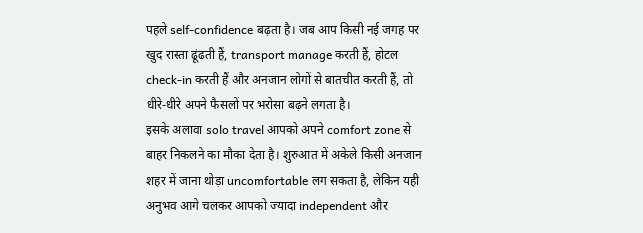पहले self-confidence बढ़ता है। जब आप किसी नई जगह पर खुद रास्ता ढूंढती हैं, transport manage करती हैं, होटल check-in करती हैं और अनजान लोगों से बातचीत करती हैं, तो धीरे-धीरे अपने फैसलों पर भरोसा बढ़ने लगता है।
इसके अलावा solo travel आपको अपने comfort zone से बाहर निकलने का मौका देता है। शुरुआत में अकेले किसी अनजान शहर में जाना थोड़ा uncomfortable लग सकता है, लेकिन यही अनुभव आगे चलकर आपको ज्यादा independent और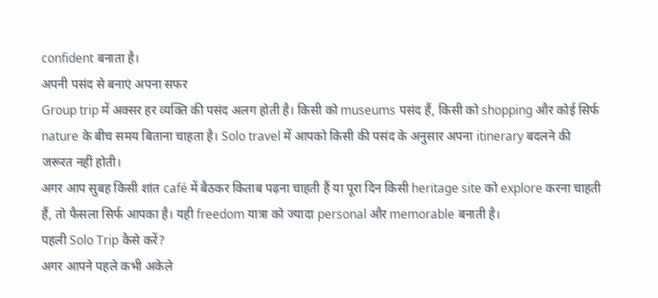confident बनाता है।
अपनी पसंद से बनाएं अपना सफर
Group trip में अक्सर हर व्यक्ति की पसंद अलग होती है। किसी को museums पसंद हैं, किसी को shopping और कोई सिर्फ nature के बीच समय बिताना चाहता है। Solo travel में आपको किसी की पसंद के अनुसार अपना itinerary बदलने की जरूरत नहीं होती।
अगर आप सुबह किसी शांत café में बैठकर किताब पढ़ना चाहती हैं या पूरा दिन किसी heritage site को explore करना चाहती हैं, तो फैसला सिर्फ आपका है। यही freedom यात्रा को ज्यादा personal और memorable बनाती है।
पहली Solo Trip कैसे करें?
अगर आपने पहले कभी अकेले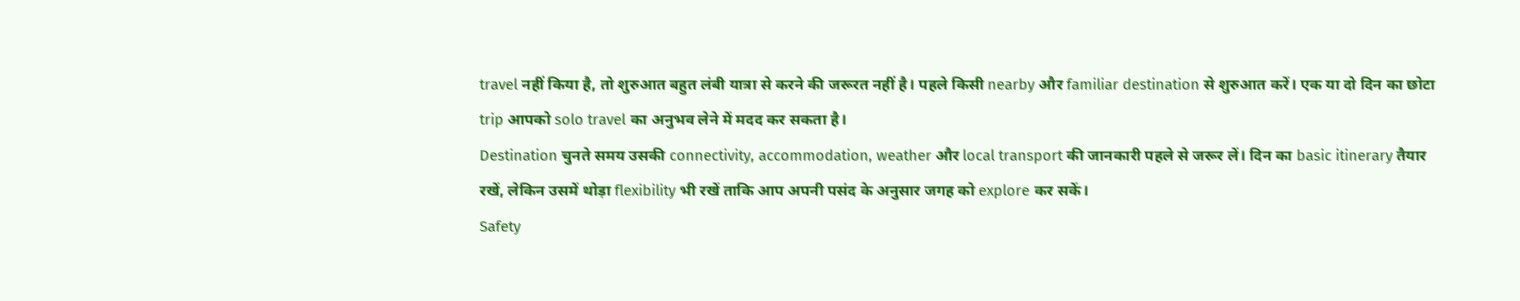travel नहीं किया है, तो शुरुआत बहुत लंबी यात्रा से करने की जरूरत नहीं है। पहले किसी nearby और familiar destination से शुरुआत करें। एक या दो दिन का छोटा trip आपको solo travel का अनुभव लेने में मदद कर सकता है।
Destination चुनते समय उसकी connectivity, accommodation, weather और local transport की जानकारी पहले से जरूर लें। दिन का basic itinerary तैयार रखें, लेकिन उसमें थोड़ा flexibility भी रखें ताकि आप अपनी पसंद के अनुसार जगह को explore कर सकें।
Safety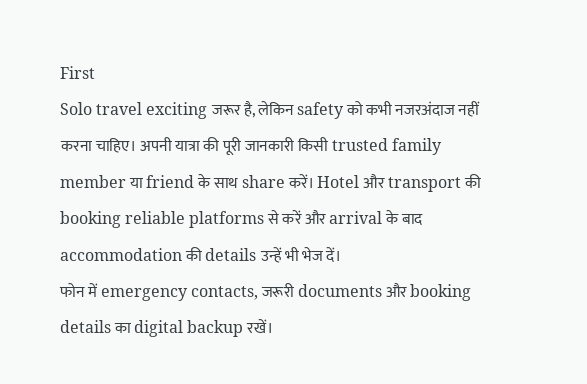First
Solo travel exciting जरूर है, लेकिन safety को कभी नजरअंदाज नहीं करना चाहिए। अपनी यात्रा की पूरी जानकारी किसी trusted family member या friend के साथ share करें। Hotel और transport की booking reliable platforms से करें और arrival के बाद accommodation की details उन्हें भी भेज दें।
फोन में emergency contacts, जरूरी documents और booking details का digital backup रखें।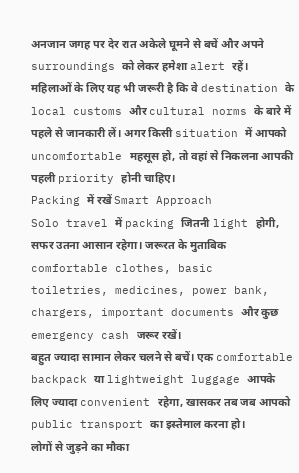अनजान जगह पर देर रात अकेले घूमने से बचें और अपने surroundings को लेकर हमेशा alert रहें।
महिलाओं के लिए यह भी जरूरी है कि वे destination के local customs और cultural norms के बारे में पहले से जानकारी लें। अगर किसी situation में आपको uncomfortable महसूस हो, तो वहां से निकलना आपकी पहली priority होनी चाहिए।
Packing में रखें Smart Approach
Solo travel में packing जितनी light होगी, सफर उतना आसान रहेगा। जरूरत के मुताबिक comfortable clothes, basic toiletries, medicines, power bank, chargers, important documents और कुछ emergency cash जरूर रखें।
बहुत ज्यादा सामान लेकर चलने से बचें। एक comfortable backpack या lightweight luggage आपके लिए ज्यादा convenient रहेगा, खासकर तब जब आपको public transport का इस्तेमाल करना हो।
लोगों से जुड़ने का मौका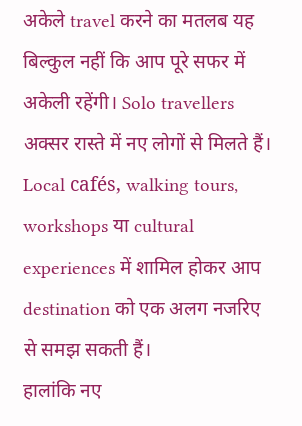अकेले travel करने का मतलब यह बिल्कुल नहीं कि आप पूरे सफर में अकेली रहेंगी। Solo travellers अक्सर रास्ते में नए लोगों से मिलते हैं। Local cafés, walking tours, workshops या cultural experiences में शामिल होकर आप destination को एक अलग नजरिए से समझ सकती हैं।
हालांकि नए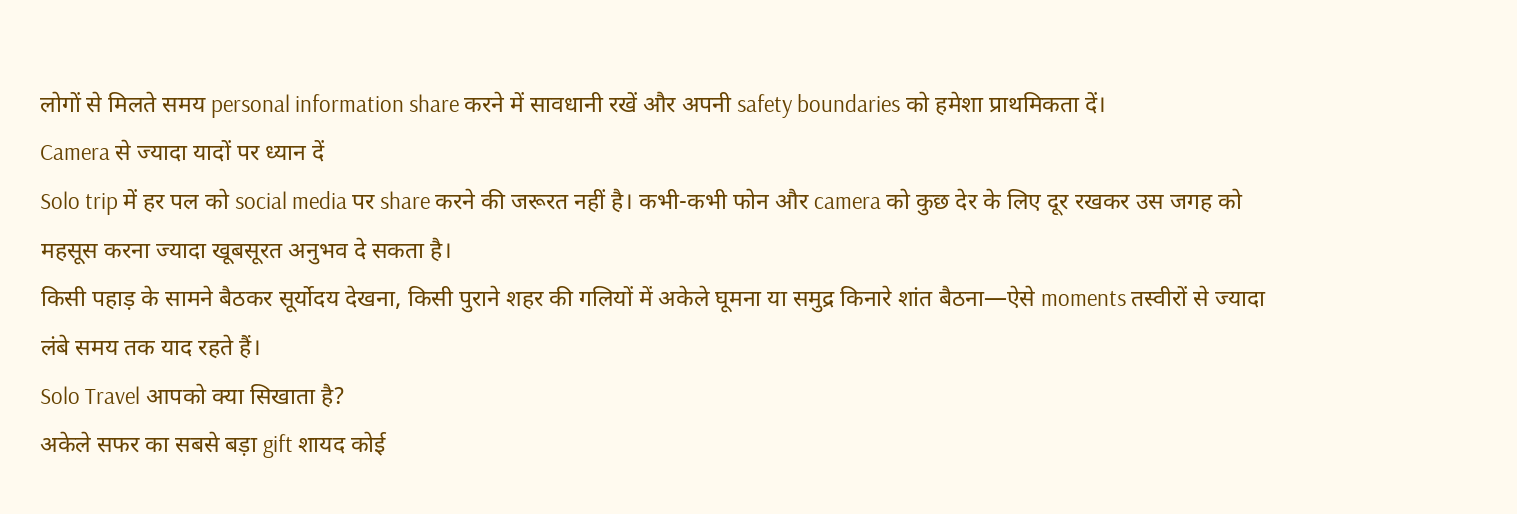लोगों से मिलते समय personal information share करने में सावधानी रखें और अपनी safety boundaries को हमेशा प्राथमिकता दें।
Camera से ज्यादा यादों पर ध्यान दें
Solo trip में हर पल को social media पर share करने की जरूरत नहीं है। कभी-कभी फोन और camera को कुछ देर के लिए दूर रखकर उस जगह को महसूस करना ज्यादा खूबसूरत अनुभव दे सकता है।
किसी पहाड़ के सामने बैठकर सूर्योदय देखना, किसी पुराने शहर की गलियों में अकेले घूमना या समुद्र किनारे शांत बैठना—ऐसे moments तस्वीरों से ज्यादा लंबे समय तक याद रहते हैं।
Solo Travel आपको क्या सिखाता है?
अकेले सफर का सबसे बड़ा gift शायद कोई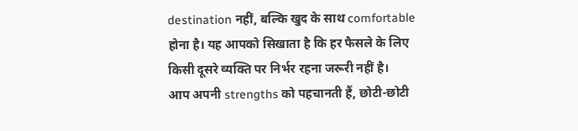destination नहीं, बल्कि खुद के साथ comfortable होना है। यह आपको सिखाता है कि हर फैसले के लिए किसी दूसरे व्यक्ति पर निर्भर रहना जरूरी नहीं है।
आप अपनी strengths को पहचानती हैं, छोटी-छोटी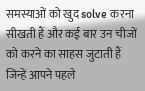समस्याओं को खुद solve करना सीखती हैं और कई बार उन चीजों को करने का साहस जुटाती हैं जिन्हें आपने पहले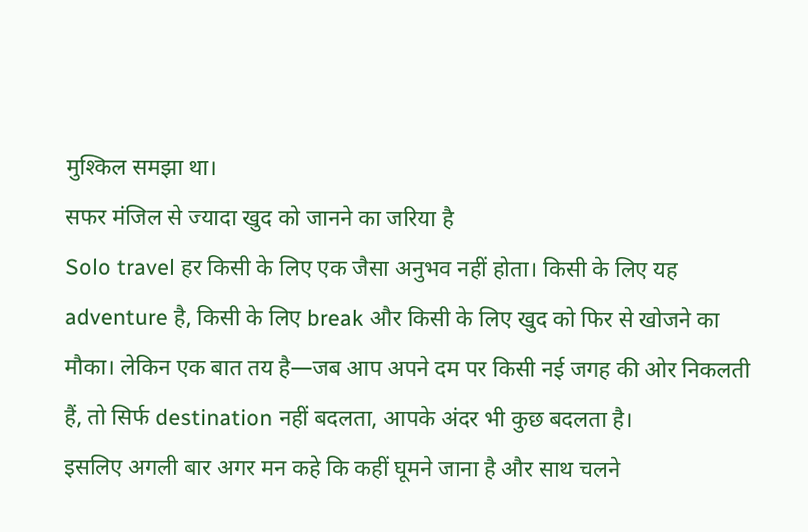मुश्किल समझा था।
सफर मंजिल से ज्यादा खुद को जानने का जरिया है
Solo travel हर किसी के लिए एक जैसा अनुभव नहीं होता। किसी के लिए यह adventure है, किसी के लिए break और किसी के लिए खुद को फिर से खोजने का मौका। लेकिन एक बात तय है—जब आप अपने दम पर किसी नई जगह की ओर निकलती हैं, तो सिर्फ destination नहीं बदलता, आपके अंदर भी कुछ बदलता है।
इसलिए अगली बार अगर मन कहे कि कहीं घूमने जाना है और साथ चलने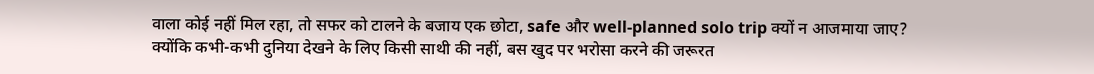वाला कोई नहीं मिल रहा, तो सफर को टालने के बजाय एक छोटा, safe और well-planned solo trip क्यों न आजमाया जाए?
क्योंकि कभी-कभी दुनिया देखने के लिए किसी साथी की नहीं, बस खुद पर भरोसा करने की जरूरत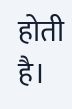होती है।